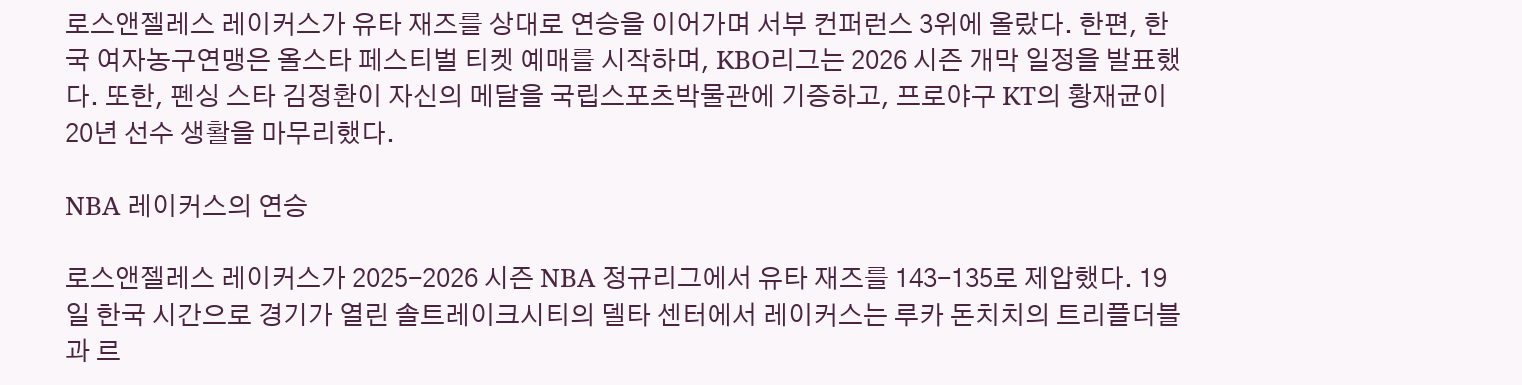로스앤젤레스 레이커스가 유타 재즈를 상대로 연승을 이어가며 서부 컨퍼런스 3위에 올랐다. 한편, 한국 여자농구연맹은 올스타 페스티벌 티켓 예매를 시작하며, KBO리그는 2026 시즌 개막 일정을 발표했다. 또한, 펜싱 스타 김정환이 자신의 메달을 국립스포츠박물관에 기증하고, 프로야구 KT의 황재균이 20년 선수 생활을 마무리했다.

NBA 레이커스의 연승

로스앤젤레스 레이커스가 2025-2026 시즌 NBA 정규리그에서 유타 재즈를 143-135로 제압했다. 19일 한국 시간으로 경기가 열린 솔트레이크시티의 델타 센터에서 레이커스는 루카 돈치치의 트리플더블과 르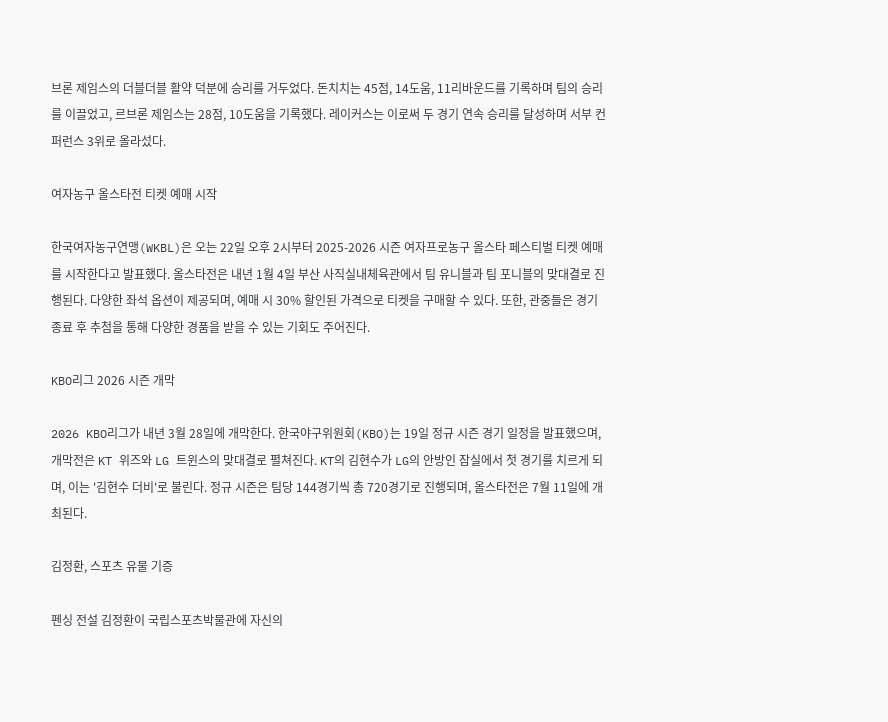브론 제임스의 더블더블 활약 덕분에 승리를 거두었다. 돈치치는 45점, 14도움, 11리바운드를 기록하며 팀의 승리를 이끌었고, 르브론 제임스는 28점, 10도움을 기록했다. 레이커스는 이로써 두 경기 연속 승리를 달성하며 서부 컨퍼런스 3위로 올라섰다.

여자농구 올스타전 티켓 예매 시작

한국여자농구연맹(WKBL)은 오는 22일 오후 2시부터 2025-2026 시즌 여자프로농구 올스타 페스티벌 티켓 예매를 시작한다고 발표했다. 올스타전은 내년 1월 4일 부산 사직실내체육관에서 팀 유니블과 팀 포니블의 맞대결로 진행된다. 다양한 좌석 옵션이 제공되며, 예매 시 30% 할인된 가격으로 티켓을 구매할 수 있다. 또한, 관중들은 경기 종료 후 추첨을 통해 다양한 경품을 받을 수 있는 기회도 주어진다.

KBO리그 2026 시즌 개막

2026 KBO리그가 내년 3월 28일에 개막한다. 한국야구위원회(KBO)는 19일 정규 시즌 경기 일정을 발표했으며, 개막전은 KT 위즈와 LG 트윈스의 맞대결로 펼쳐진다. KT의 김현수가 LG의 안방인 잠실에서 첫 경기를 치르게 되며, 이는 '김현수 더비'로 불린다. 정규 시즌은 팀당 144경기씩 총 720경기로 진행되며, 올스타전은 7월 11일에 개최된다.

김정환, 스포츠 유물 기증

펜싱 전설 김정환이 국립스포츠박물관에 자신의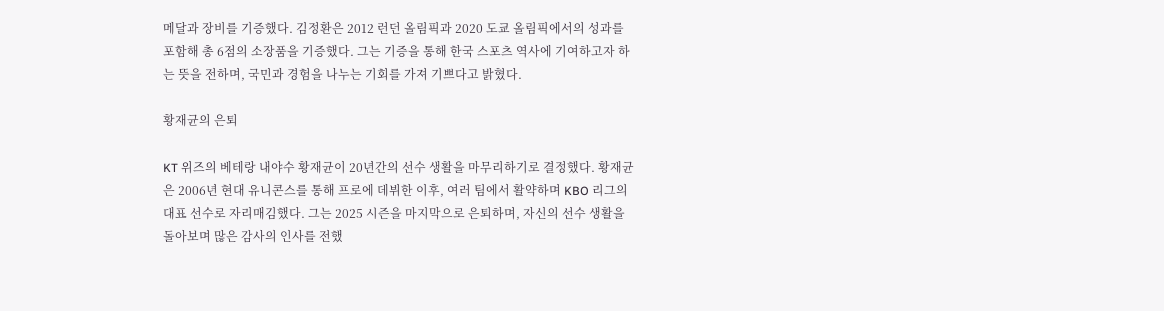메달과 장비를 기증했다. 김정환은 2012 런던 올림픽과 2020 도쿄 올림픽에서의 성과를 포함해 총 6점의 소장품을 기증했다. 그는 기증을 통해 한국 스포츠 역사에 기여하고자 하는 뜻을 전하며, 국민과 경험을 나누는 기회를 가져 기쁘다고 밝혔다.

황재균의 은퇴

KT 위즈의 베테랑 내야수 황재균이 20년간의 선수 생활을 마무리하기로 결정했다. 황재균은 2006년 현대 유니콘스를 통해 프로에 데뷔한 이후, 여러 팀에서 활약하며 KBO 리그의 대표 선수로 자리매김했다. 그는 2025 시즌을 마지막으로 은퇴하며, 자신의 선수 생활을 돌아보며 많은 감사의 인사를 전했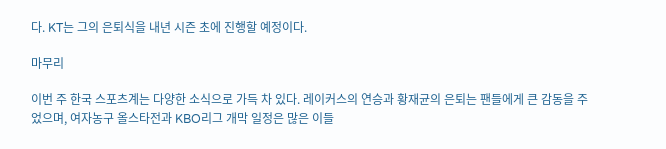다. KT는 그의 은퇴식을 내년 시즌 초에 진행할 예정이다.

마무리

이번 주 한국 스포츠계는 다양한 소식으로 가득 차 있다. 레이커스의 연승과 황재균의 은퇴는 팬들에게 큰 감동을 주었으며, 여자농구 올스타전과 KBO리그 개막 일정은 많은 이들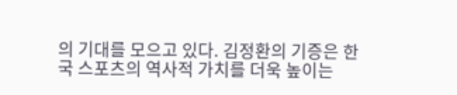의 기대를 모으고 있다. 김정환의 기증은 한국 스포츠의 역사적 가치를 더욱 높이는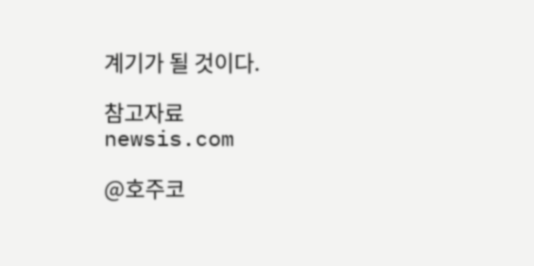계기가 될 것이다.

참고자료
newsis.com

@호주코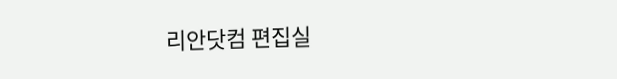리안닷컴 편집실